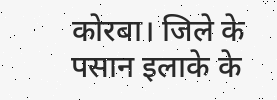कोरबा। जिले के पसान इलाके के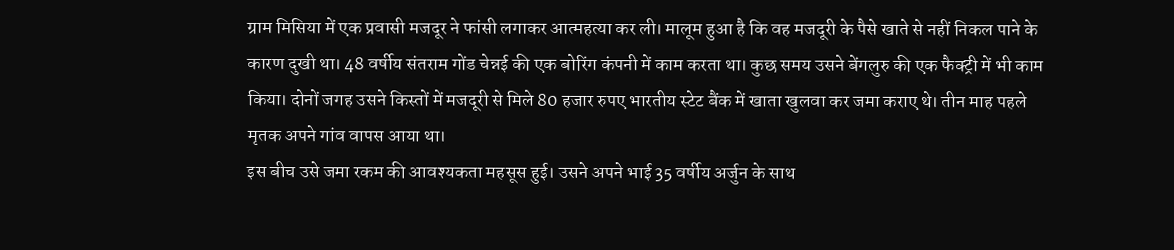ग्राम मिसिया में एक प्रवासी मजदूर ने फांसी लगाकर आत्महत्या कर ली। मालूम हुआ है कि वह मजदूरी के पैसे खाते से नहीं निकल पाने के कारण दुखी था। 48 वर्षीय संतराम गोंड चेन्नई की एक बोरिंग कंपनी में काम करता था। कुछ समय उसने बेंगलुरु की एक फैक्ट्री में भी काम किया। दोनों जगह उसने किस्तों में मजदूरी से मिले 80 हजार रुपए भारतीय स्टेट बैंक में खाता खुलवा कर जमा कराए थे। तीन माह पहले मृतक अपने गांव वापस आया था।
इस बीच उसे जमा रकम की आवश्यकता महसूस हुई। उसने अपने भाई 35 वर्षीय अर्जुन के साथ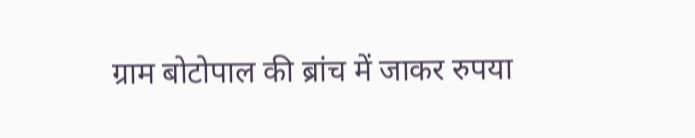ग्राम बोटोपाल की ब्रांच में जाकर रुपया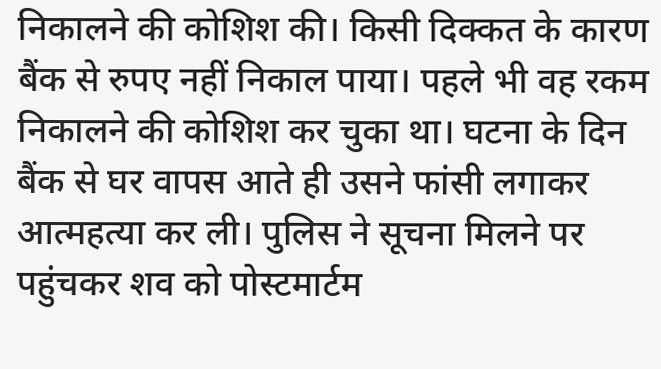निकालने की कोशिश की। किसी दिक्कत के कारण बैंक से रुपए नहीं निकाल पाया। पहले भी वह रकम निकालने की कोशिश कर चुका था। घटना के दिन बैंक से घर वापस आते ही उसने फांसी लगाकर आत्महत्या कर ली। पुलिस ने सूचना मिलने पर पहुंचकर शव को पोस्टमार्टम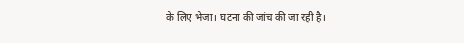के लिए भेजा। घटना की जांच की जा रही है।